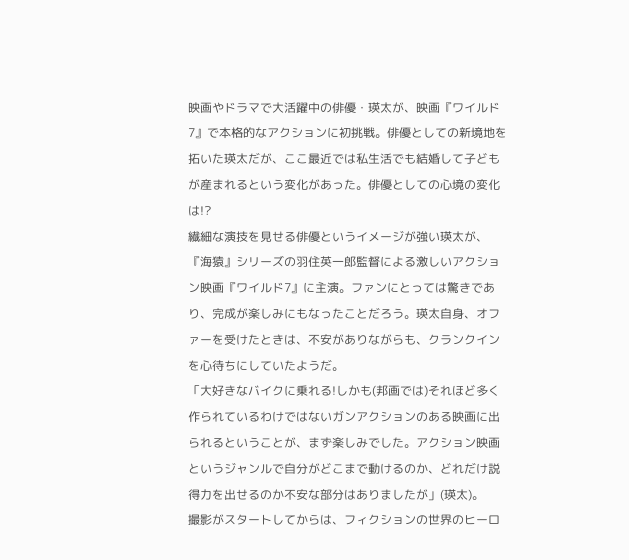映画やドラマで大活躍中の俳優・瑛太が、映画『ワイルド7』で本格的なアクションに初挑戦。俳優としての新境地を拓いた瑛太だが、ここ最近では私生活でも結婚して子どもが産まれるという変化があった。俳優としての心境の変化は!?
繊細な演技を見せる俳優というイメージが強い瑛太が、『海猿』シリーズの羽住英一郎監督による激しいアクション映画『ワイルド7』に主演。ファンにとっては驚きであり、完成が楽しみにもなったことだろう。瑛太自身、オファーを受けたときは、不安がありながらも、クランクインを心待ちにしていたようだ。
「大好きなバイクに乗れる!しかも(邦画では)それほど多く作られているわけではないガンアクションのある映画に出られるということが、まず楽しみでした。アクション映画というジャンルで自分がどこまで動けるのか、どれだけ説得力を出せるのか不安な部分はありましたが」(瑛太)。
撮影がスタートしてからは、フィクションの世界のヒーロ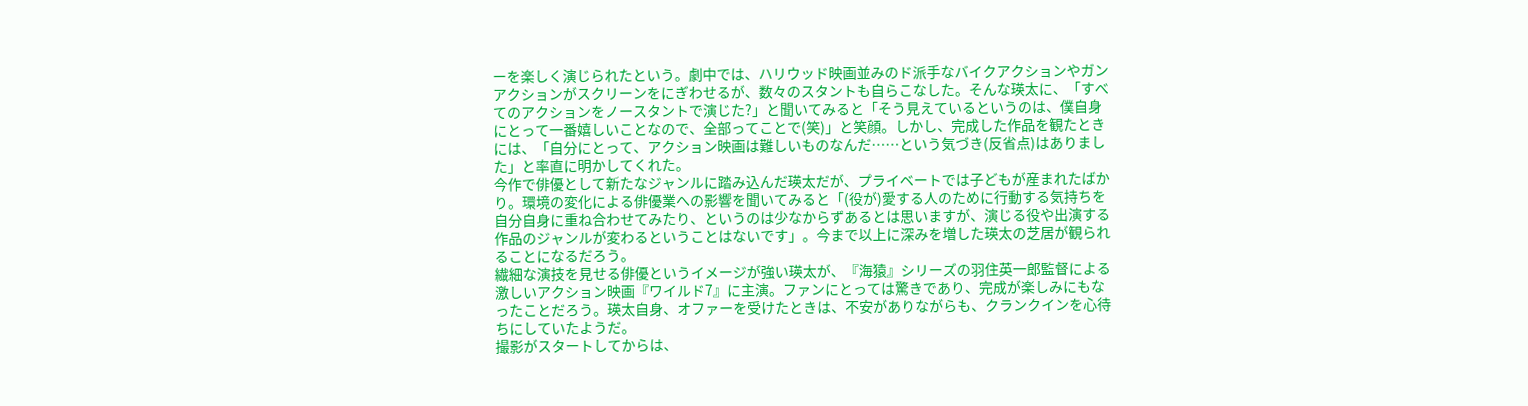ーを楽しく演じられたという。劇中では、ハリウッド映画並みのド派手なバイクアクションやガンアクションがスクリーンをにぎわせるが、数々のスタントも自らこなした。そんな瑛太に、「すべてのアクションをノースタントで演じた?」と聞いてみると「そう見えているというのは、僕自身にとって一番嬉しいことなので、全部ってことで(笑)」と笑顔。しかし、完成した作品を観たときには、「自分にとって、アクション映画は難しいものなんだ……という気づき(反省点)はありました」と率直に明かしてくれた。
今作で俳優として新たなジャンルに踏み込んだ瑛太だが、プライベートでは子どもが産まれたばかり。環境の変化による俳優業への影響を聞いてみると「(役が)愛する人のために行動する気持ちを自分自身に重ね合わせてみたり、というのは少なからずあるとは思いますが、演じる役や出演する作品のジャンルが変わるということはないです」。今まで以上に深みを増した瑛太の芝居が観られることになるだろう。
繊細な演技を見せる俳優というイメージが強い瑛太が、『海猿』シリーズの羽住英一郎監督による激しいアクション映画『ワイルド7』に主演。ファンにとっては驚きであり、完成が楽しみにもなったことだろう。瑛太自身、オファーを受けたときは、不安がありながらも、クランクインを心待ちにしていたようだ。
撮影がスタートしてからは、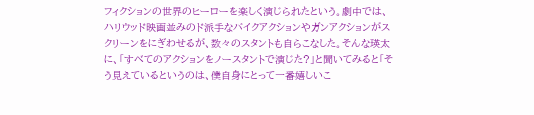フィクションの世界のヒーローを楽しく演じられたという。劇中では、ハリウッド映画並みのド派手なバイクアクションやガンアクションがスクリーンをにぎわせるが、数々のスタントも自らこなした。そんな瑛太に、「すべてのアクションをノースタントで演じた?」と聞いてみると「そう見えているというのは、僕自身にとって一番嬉しいこ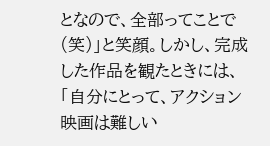となので、全部ってことで(笑)」と笑顔。しかし、完成した作品を観たときには、「自分にとって、アクション映画は難しい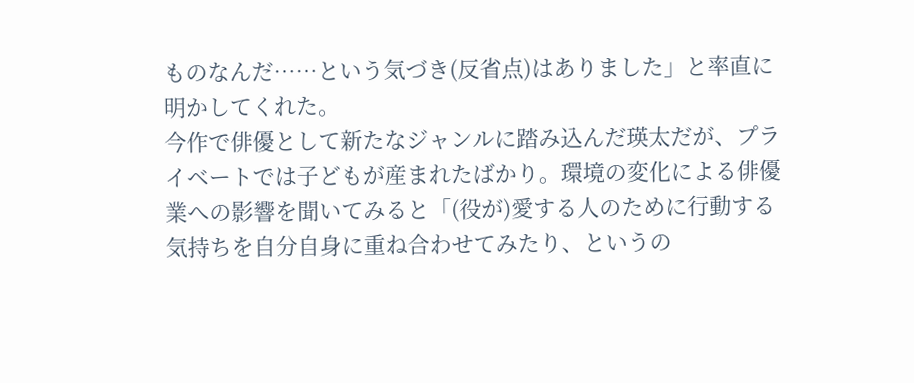ものなんだ……という気づき(反省点)はありました」と率直に明かしてくれた。
今作で俳優として新たなジャンルに踏み込んだ瑛太だが、プライベートでは子どもが産まれたばかり。環境の変化による俳優業への影響を聞いてみると「(役が)愛する人のために行動する気持ちを自分自身に重ね合わせてみたり、というの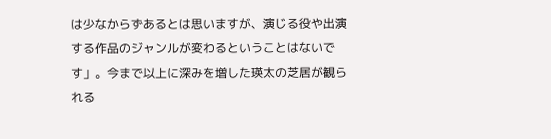は少なからずあるとは思いますが、演じる役や出演する作品のジャンルが変わるということはないです」。今まで以上に深みを増した瑛太の芝居が観られる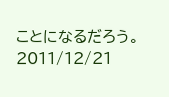ことになるだろう。
2011/12/21